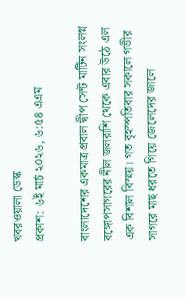খবরওয়ালা ডেস্ক
প্রকাশ: ৬ই মার্চ ২০২৬, ৬:৫৪ এএম

বাংলাদেশের একমাত্র প্রবাল দ্বীপ সেন্ট মার্টিন সংলগ্ন বঙ্গোপসাগরের নীল জলরাশি থেকে এবার উঠে এল এক বিশাল বিস্ময়। গত বৃহস্পতিবার সকালে গভীর সাগরে মাছ ধরতে গিয়ে জেলেদের জালে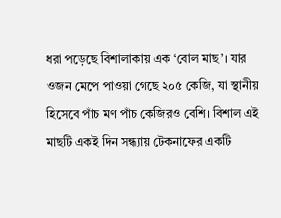ধরা পড়েছে বিশালাকায় এক ‘বোল মাছ’। যার ওজন মেপে পাওয়া গেছে ২০৫ কেজি, যা স্থানীয় হিসেবে পাঁচ মণ পাঁচ কেজিরও বেশি। বিশাল এই মাছটি একই দিন সন্ধ্যায় টেকনাফের একটি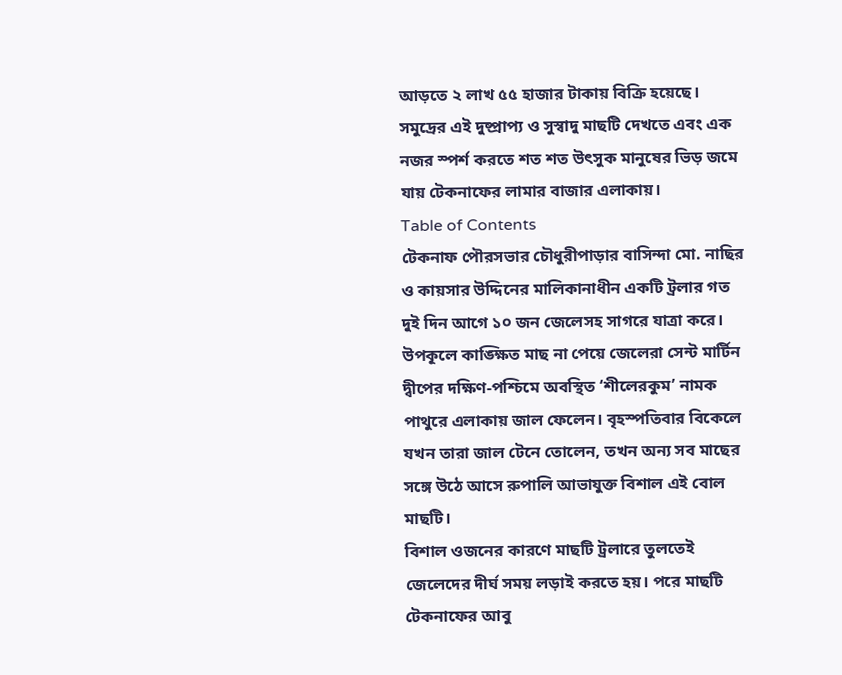আড়তে ২ লাখ ৫৫ হাজার টাকায় বিক্রি হয়েছে। সমুদ্রের এই দুষ্প্রাপ্য ও সুস্বাদু মাছটি দেখতে এবং এক নজর স্পর্শ করতে শত শত উৎসুক মানুষের ভিড় জমে যায় টেকনাফের লামার বাজার এলাকায়।
Table of Contents
টেকনাফ পৌরসভার চৌধুরীপাড়ার বাসিন্দা মো. নাছির ও কায়সার উদ্দিনের মালিকানাধীন একটি ট্রলার গত দুই দিন আগে ১০ জন জেলেসহ সাগরে যাত্রা করে। উপকূলে কাঙ্ক্ষিত মাছ না পেয়ে জেলেরা সেন্ট মার্টিন দ্বীপের দক্ষিণ-পশ্চিমে অবস্থিত ‘শীলেরকুম’ নামক পাথুরে এলাকায় জাল ফেলেন। বৃহস্পতিবার বিকেলে যখন তারা জাল টেনে তোলেন, তখন অন্য সব মাছের সঙ্গে উঠে আসে রুপালি আভাযুক্ত বিশাল এই বোল মাছটি।
বিশাল ওজনের কারণে মাছটি ট্রলারে তুলতেই জেলেদের দীর্ঘ সময় লড়াই করতে হয়। পরে মাছটি টেকনাফের আবু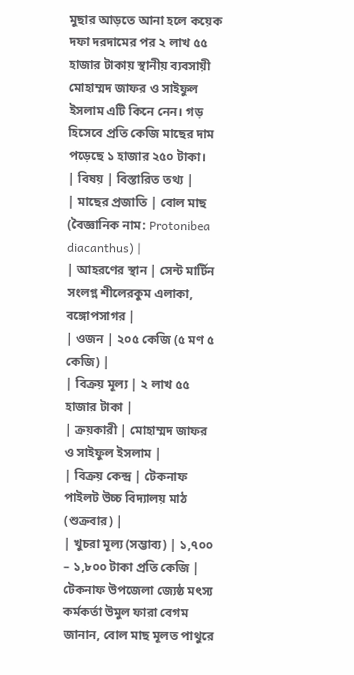মুছার আড়তে আনা হলে কয়েক দফা দরদামের পর ২ লাখ ৫৫ হাজার টাকায় স্থানীয় ব্যবসায়ী মোহাম্মদ জাফর ও সাইফুল ইসলাম এটি কিনে নেন। গড় হিসেবে প্রতি কেজি মাছের দাম পড়েছে ১ হাজার ২৫০ টাকা।
| বিষয় | বিস্তারিত তথ্য |
| মাছের প্রজাতি | বোল মাছ (বৈজ্ঞানিক নাম: Protonibea diacanthus) |
| আহরণের স্থান | সেন্ট মার্টিন সংলগ্ন শীলেরকুম এলাকা, বঙ্গোপসাগর |
| ওজন | ২০৫ কেজি (৫ মণ ৫ কেজি) |
| বিক্রয় মূল্য | ২ লাখ ৫৫ হাজার টাকা |
| ক্রয়কারী | মোহাম্মদ জাফর ও সাইফুল ইসলাম |
| বিক্রয় কেন্দ্র | টেকনাফ পাইলট উচ্চ বিদ্যালয় মাঠ (শুক্রবার) |
| খুচরা মূল্য (সম্ভাব্য) | ১,৭০০ – ১,৮০০ টাকা প্রতি কেজি |
টেকনাফ উপজেলা জ্যেষ্ঠ মৎস্য কর্মকর্তা উমুল ফারা বেগম জানান, বোল মাছ মূলত পাথুরে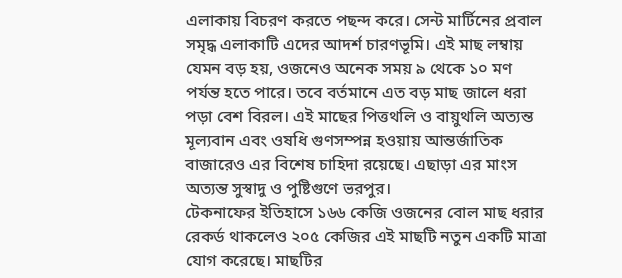এলাকায় বিচরণ করতে পছন্দ করে। সেন্ট মার্টিনের প্রবাল সমৃদ্ধ এলাকাটি এদের আদর্শ চারণভূমি। এই মাছ লম্বায় যেমন বড় হয়, ওজনেও অনেক সময় ৯ থেকে ১০ মণ পর্যন্ত হতে পারে। তবে বর্তমানে এত বড় মাছ জালে ধরা পড়া বেশ বিরল। এই মাছের পিত্তথলি ও বায়ুথলি অত্যন্ত মূল্যবান এবং ওষধি গুণসম্পন্ন হওয়ায় আন্তর্জাতিক বাজারেও এর বিশেষ চাহিদা রয়েছে। এছাড়া এর মাংস অত্যন্ত সুস্বাদু ও পুষ্টিগুণে ভরপুর।
টেকনাফের ইতিহাসে ১৬৬ কেজি ওজনের বোল মাছ ধরার রেকর্ড থাকলেও ২০৫ কেজির এই মাছটি নতুন একটি মাত্রা যোগ করেছে। মাছটির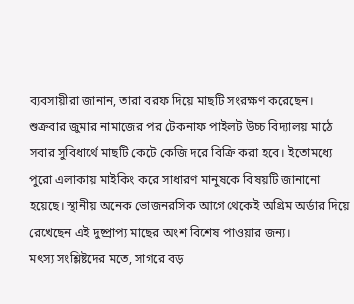ব্যবসায়ীরা জানান, তারা বরফ দিয়ে মাছটি সংরক্ষণ করেছেন। শুক্রবার জুমার নামাজের পর টেকনাফ পাইলট উচ্চ বিদ্যালয় মাঠে সবার সুবিধার্থে মাছটি কেটে কেজি দরে বিক্রি করা হবে। ইতোমধ্যে পুরো এলাকায় মাইকিং করে সাধারণ মানুষকে বিষয়টি জানানো হয়েছে। স্থানীয় অনেক ভোজনরসিক আগে থেকেই অগ্রিম অর্ডার দিয়ে রেখেছেন এই দুষ্প্রাপ্য মাছের অংশ বিশেষ পাওয়ার জন্য।
মৎস্য সংশ্লিষ্টদের মতে, সাগরে বড়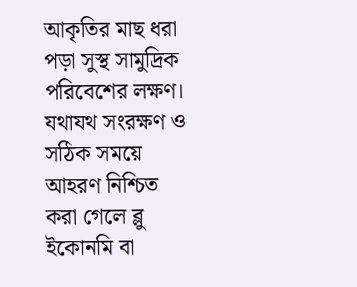আকৃতির মাছ ধরা পড়া সুস্থ সামুদ্রিক পরিবেশের লক্ষণ। যথাযথ সংরক্ষণ ও সঠিক সময়ে আহরণ নিশ্চিত করা গেলে ব্লু ইকোনমি বা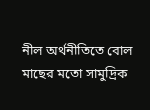নীল অর্থনীতিতে বোল মাছের মতো সামুদ্রিক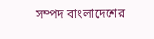সম্পদ বাংলাদেশের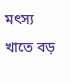মৎস্য খাতে বড়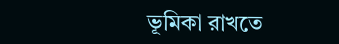ভূমিকা রাখতে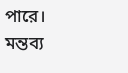পারে।
মন্তব্য